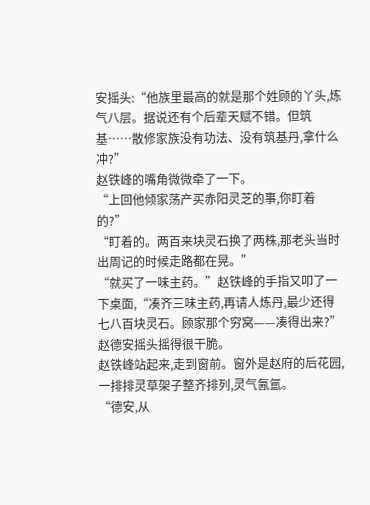安摇头:“他族里最高的就是那个姓顾的丫头,炼气八层。据说还有个后辈天赋不错。但筑基……散修家族没有功法、没有筑基丹,拿什么冲?”
赵铁峰的嘴角微微牵了一下。
“上回他倾家荡产买赤阳灵芝的事,你盯着的?”
“盯着的。两百来块灵石换了两株,那老头当时出周记的时候走路都在晃。”
“就买了一味主药。”赵铁峰的手指又叩了一下桌面,“凑齐三味主药,再请人炼丹,最少还得七八百块灵石。顾家那个穷窝——凑得出来?”
赵德安摇头摇得很干脆。
赵铁峰站起来,走到窗前。窗外是赵府的后花园,一排排灵草架子整齐排列,灵气氤氲。
“德安,从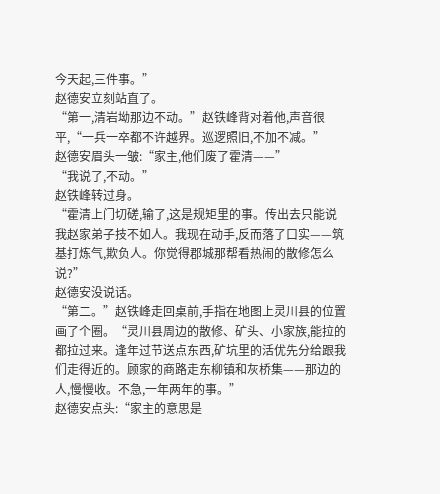今天起,三件事。”
赵德安立刻站直了。
“第一,清岩坳那边不动。”赵铁峰背对着他,声音很平,“一兵一卒都不许越界。巡逻照旧,不加不减。”
赵德安眉头一皱:“家主,他们废了霍清——”
“我说了,不动。”
赵铁峰转过身。
“霍清上门切磋,输了,这是规矩里的事。传出去只能说我赵家弟子技不如人。我现在动手,反而落了口实——筑基打炼气,欺负人。你觉得郡城那帮看热闹的散修怎么说?”
赵德安没说话。
“第二。”赵铁峰走回桌前,手指在地图上灵川县的位置画了个圈。“灵川县周边的散修、矿头、小家族,能拉的都拉过来。逢年过节送点东西,矿坑里的活优先分给跟我们走得近的。顾家的商路走东柳镇和灰桥集——那边的人,慢慢收。不急,一年两年的事。”
赵德安点头:“家主的意思是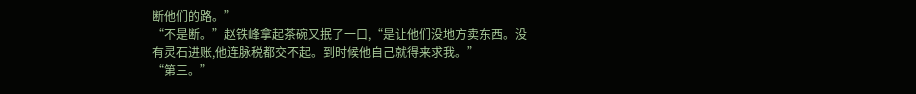断他们的路。”
“不是断。”赵铁峰拿起茶碗又抿了一口,“是让他们没地方卖东西。没有灵石进账,他连脉税都交不起。到时候他自己就得来求我。”
“第三。”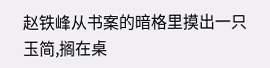赵铁峰从书案的暗格里摸出一只玉简,搁在桌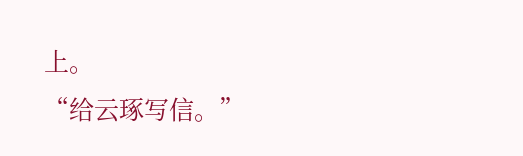上。
“给云琢写信。”